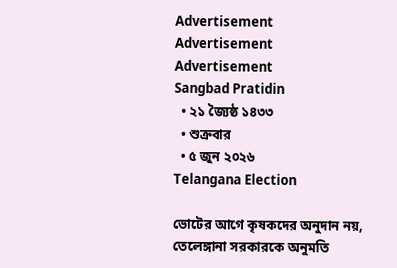Advertisement
Advertisement
Advertisement
Sangbad Pratidin
  • ২১ জ্যৈষ্ঠ ১৪৩৩
  • শুক্রবার
  • ৫ জুন ২০২৬
Telangana Election

ভোটের আগে কৃষকদের অনুদান নয়, তেলেঙ্গানা সরকারকে অনুমতি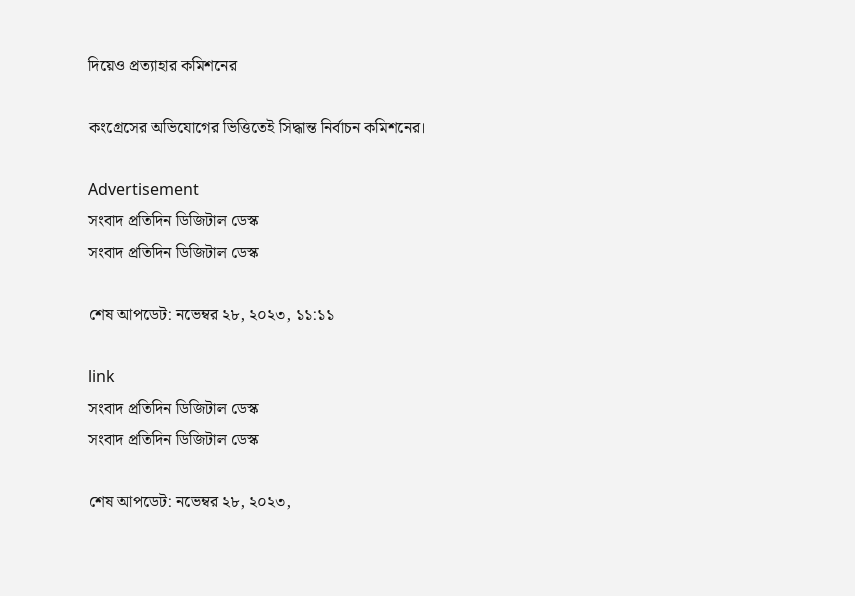দিয়েও প্রত্যাহার কমিশনের

কংগ্রেসের অভিযোগের ভিত্তিতেই সিদ্ধান্ত নির্বাচন কমিশনের।

Advertisement
সংবাদ প্রতিদিন ডিজিটাল ডেস্ক
সংবাদ প্রতিদিন ডিজিটাল ডেস্ক

শেষ আপডেট: নভেম্বর ২৮, ২০২৩, ১১:১১

link
সংবাদ প্রতিদিন ডিজিটাল ডেস্ক
সংবাদ প্রতিদিন ডিজিটাল ডেস্ক

শেষ আপডেট: নভেম্বর ২৮, ২০২৩,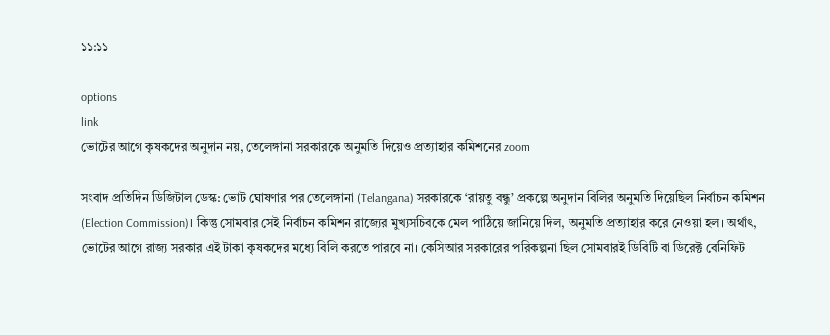১১:১১

options
link
ভোটের আগে কৃষকদের অনুদান নয়, তেলেঙ্গানা সরকারকে অনুমতি দিয়েও প্রত্যাহার কমিশনের zoom

সংবাদ প্রতিদিন ডিজিটাল ডেস্ক: ভোট ঘোষণার পর তেলেঙ্গানা (Telangana) সরকারকে ‘রায়তু বন্ধু’ প্রকল্পে অনুদান বিলির অনুমতি দিয়েছিল নির্বাচন কমিশন (Election Commission)। কিন্তু সোমবার সেই নির্বাচন কমিশন রাজ্যের মুখ্যসচিবকে মেল পাঠিয়ে জানিয়ে দিল, অনুমতি প্রত্যাহার করে নেওয়া হল। অর্থাৎ, ভোটের আগে রাজ্য সরকার এই টাকা কৃষকদের মধ্যে বিলি করতে পারবে না। কেসিআর সরকারের পরিকল্পনা ছিল সোমবারই ডিবিটি বা ডিরেক্ট বেনিফিট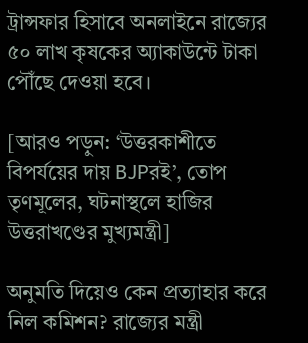ট্রান্সফার হিসাবে অনলাইনে রাজ্যের ৫০ লাখ কৃষকের অ্যাকাউন্টে টাকা পৌঁছে দেওয়া হবে।

[আরও পড়ুন: ‘উত্তরকাশীতে বিপর্যয়ের দায় BJPরই’, তোপ তৃণমূলের, ঘটনাস্থলে হাজির উত্তরাখণ্ডের মুখ্যমন্ত্রী]

অনুমতি দিয়েও কেন প্রত্যাহার করে নিল কমিশন? রাজ্যের মন্ত্রী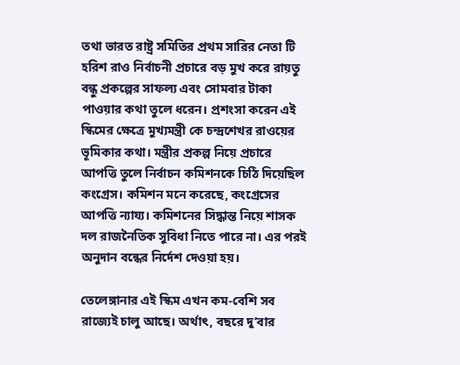তথা ভারত রাষ্ট্র সমিতির প্রথম সারির নেতা টি হরিশ রাও নির্বাচনী প্রচারে বড় মুখ করে রায়তু বন্ধু প্রকল্পের সাফল্য এবং সোমবার টাকা পাওয়ার কথা তুলে ধরেন। প্রশংসা করেন এই স্কিমের ক্ষেত্রে মুখ্যমন্ত্রী কে চন্দ্রশেখর রাওয়ের ভূমিকার কথা। মন্ত্রীর প্রকল্প নিয়ে প্রচারে আপত্তি তুলে নির্বাচন কমিশনকে চিঠি দিয়েছিল কংগ্রেস। কমিশন মনে করেছে, কংগ্রেসের আপত্তি ন্যায্য। কমিশনের সিদ্ধান্ত নিয়ে শাসক দল রাজনৈতিক সুবিধা নিতে পারে না। এর পরই অনুদান বন্ধের নির্দেশ দেওয়া হয়।

তেলেঙ্গানার এই স্কিম এখন কম-বেশি সব রাজ্যেই চালু আছে। অর্থাৎ, বছরে দু’বার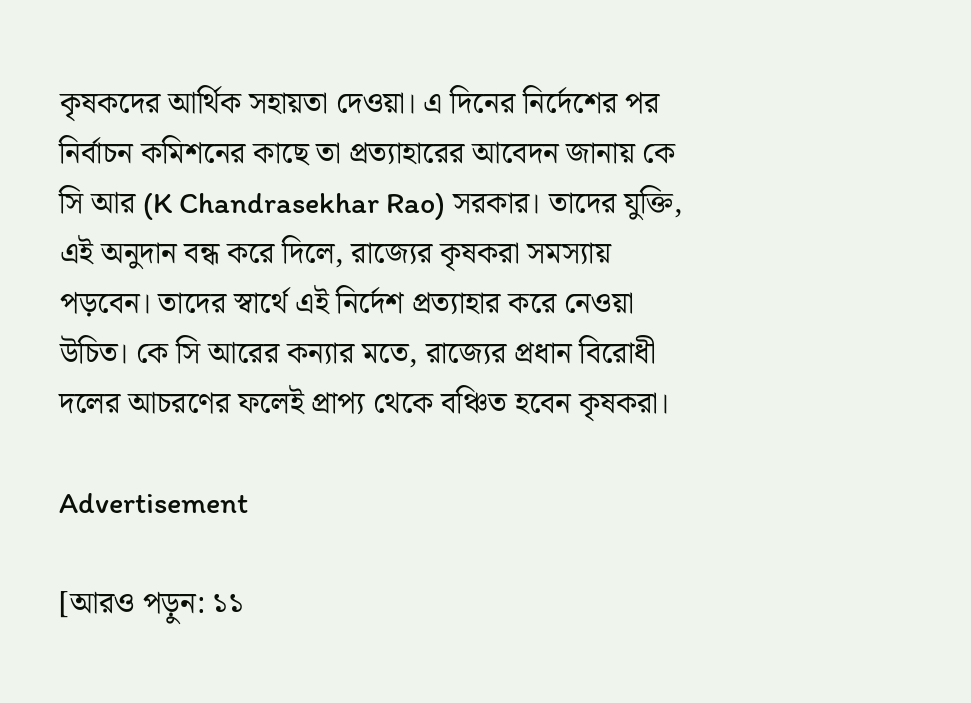কৃষকদের আর্থিক সহায়তা দেওয়া। এ দিনের নির্দেশের পর নির্বাচন কমিশনের কাছে তা প্রত্যাহারের আবেদন জানায় কে সি আর (K Chandrasekhar Rao) সরকার। তাদের যুক্তি, এই অনুদান বন্ধ করে দিলে, রাজ্যের কৃষকরা সমস্যায় পড়বেন। তাদের স্বার্থে এই নির্দেশ প্রত্যাহার করে নেওয়া উচিত। কে সি আরের কন্যার মতে, রাজ্যের প্রধান বিরোধী দলের আচরণের ফলেই প্রাপ্য থেকে বঞ্চিত হবেন কৃষকরা।

Advertisement

[আরও পড়ুন: ১১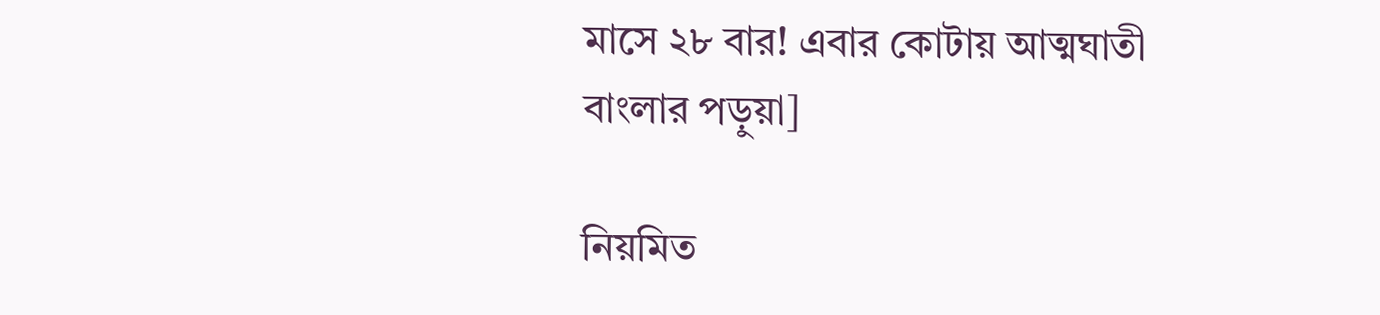মাসে ২৮ বার! এবার কোটায় আত্মঘাতী বাংলার পড়ুয়া]

নিয়মিত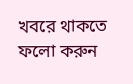খবরে থাকতে ফলো করুন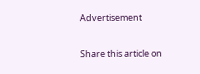Advertisement

Share this article on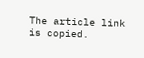The article link is copied.